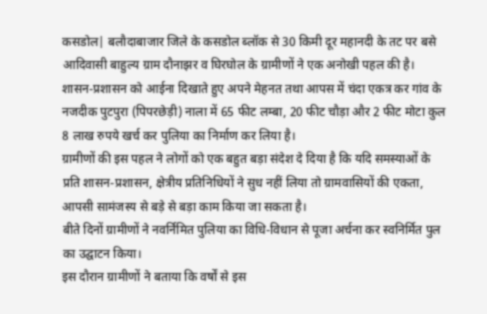कसडोल| बलौदाबाजार जिले के कसडोल ब्लॉक से 30 किमी दूर महानदी के तट पर बसे आदिवासी बाहुल्य ग्राम दौनाझर व घिरघोल के ग्रामीणों ने एक अनोखी पहल की है। शासन-प्रशासन को आईना दिखाते हुए अपने मेहनत तथा आपस में चंदा एकत्र कर गांव के नजदीक पुटपुरा (पिपरछेड़ी) नाला में 65 फीट लम्बा, 20 फीट चौड़ा और 2 फीट मोटा कुल 8 लाख रुपये खर्च कर पुलिया का निर्माण कर लिया है।
ग्रामीणों की इस पहल ने लोगों को एक बहुत बड़ा संदेश दे दिया है कि यदि समस्याओं के प्रति शासन-प्रशासन, क्षेत्रीय प्रतिनिधियों ने सुध नहीं लिया तो ग्रामवासियों की एकता, आपसी सामंजस्य से बड़े से बड़ा काम किया जा सकता है।
बीते दिनों ग्रामीणों ने नवर्निमित पुलिया का विधि-विधान से पूजा अर्चना कर स्वनिर्मित पुल का उद्घाटन किया।
इस दौरान ग्रामीणों ने बताया कि वर्षों से इस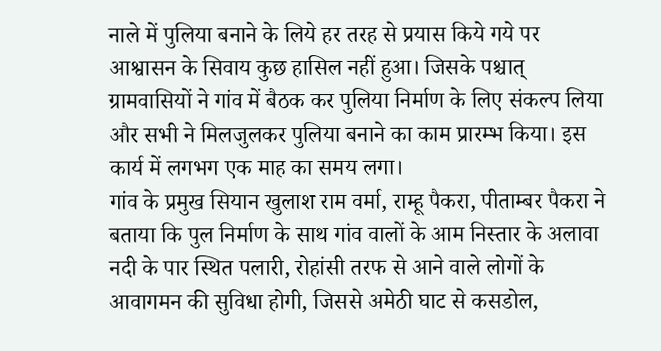नाले में पुलिया बनाने के लिये हर तरह से प्रयास किये गये पर आश्वासन के सिवाय कुछ हासिल नहीं हुआ। जिसके पश्चात् ग्रामवासियों ने गांव में बैठक कर पुलिया निर्माण के लिए संकल्प लिया और सभी ने मिलजुलकर पुलिया बनाने का काम प्रारम्भ किया। इस कार्य में लगभग एक माह का समय लगा।
गांव के प्रमुख सियान खुलाश राम वर्मा, राम्हू पैकरा, पीताम्बर पैकरा ने बताया कि पुल निर्माण के साथ गांव वालों के आम निस्तार के अलावा नदी के पार स्थित पलारी, रोहांसी तरफ से आने वाले लोगों के आवागमन की सुविधा होगी, जिससे अमेठी घाट से कसडोल,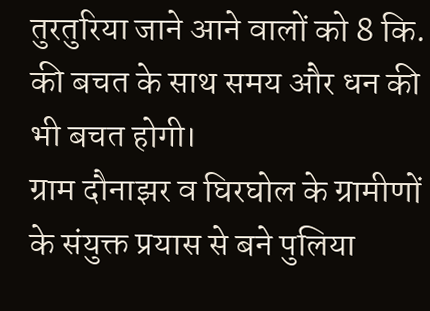तुरतुरिया जाने आने वालों को 8 कि. की बचत के साथ समय और धन की भी बचत होगी।
ग्राम दौनाझर व घिरघोल के ग्रामीणों के संयुक्त प्रयास से बने पुलिया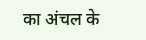का अंचल के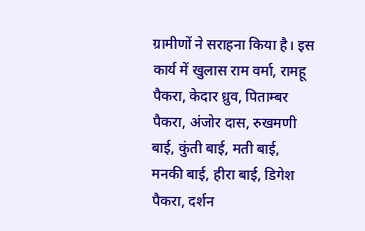ग्रामीणों ने सराहना किया है। इस कार्य में खुलास राम वर्मा, रामहू पैकरा, केदार ध्रुव, पिताम्बर पैकरा, अंजोर दास, रुखमणी बाई, कुंती बाई, मती बाई, मनकी बाई, हीरा बाई, डिगेश पैकरा, दर्शन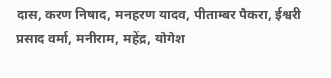दास, करण निषाद, मनहरण यादव, पीताम्बर पैकरा, ईश्वरी प्रसाद वर्मा, मनीराम, महेंद्र, योगेश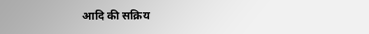आदि की सक्रिय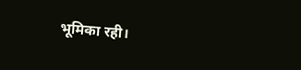भूमिका रही।